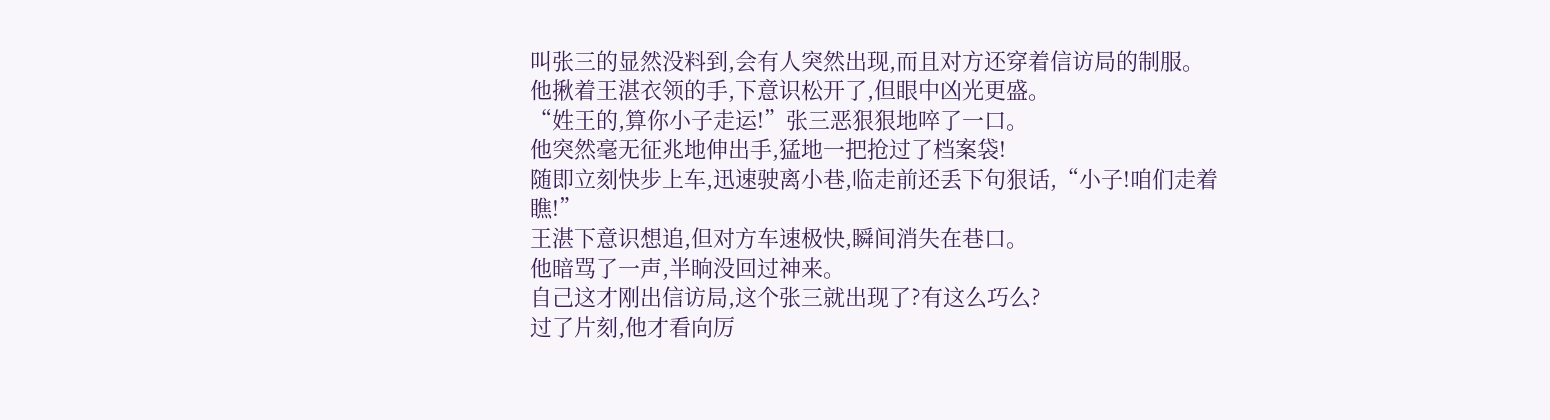叫张三的显然没料到,会有人突然出现,而且对方还穿着信访局的制服。
他揪着王湛衣领的手,下意识松开了,但眼中凶光更盛。
“姓王的,算你小子走运!”张三恶狠狠地啐了一口。
他突然毫无征兆地伸出手,猛地一把抢过了档案袋!
随即立刻快步上车,迅速驶离小巷,临走前还丢下句狠话,“小子!咱们走着瞧!”
王湛下意识想追,但对方车速极快,瞬间消失在巷口。
他暗骂了一声,半晌没回过神来。
自己这才刚出信访局,这个张三就出现了?有这么巧么?
过了片刻,他才看向厉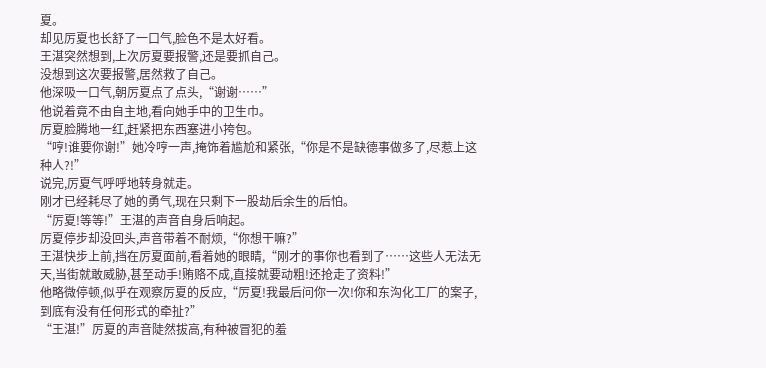夏。
却见厉夏也长舒了一口气,脸色不是太好看。
王湛突然想到,上次厉夏要报警,还是要抓自己。
没想到这次要报警,居然救了自己。
他深吸一口气,朝厉夏点了点头,“谢谢……”
他说着竟不由自主地,看向她手中的卫生巾。
厉夏脸腾地一红,赶紧把东西塞进小挎包。
“哼!谁要你谢!”她冷哼一声,掩饰着尴尬和紧张,“你是不是缺德事做多了,尽惹上这种人?!”
说完,厉夏气呼呼地转身就走。
刚才已经耗尽了她的勇气,现在只剩下一股劫后余生的后怕。
“厉夏!等等!”王湛的声音自身后响起。
厉夏停步却没回头,声音带着不耐烦,“你想干嘛?”
王湛快步上前,挡在厉夏面前,看着她的眼睛,“刚才的事你也看到了……这些人无法无天,当街就敢威胁,甚至动手!贿赂不成,直接就要动粗!还抢走了资料!”
他略微停顿,似乎在观察厉夏的反应,“厉夏!我最后问你一次!你和东沟化工厂的案子,到底有没有任何形式的牵扯?”
“王湛!”厉夏的声音陡然拔高,有种被冒犯的羞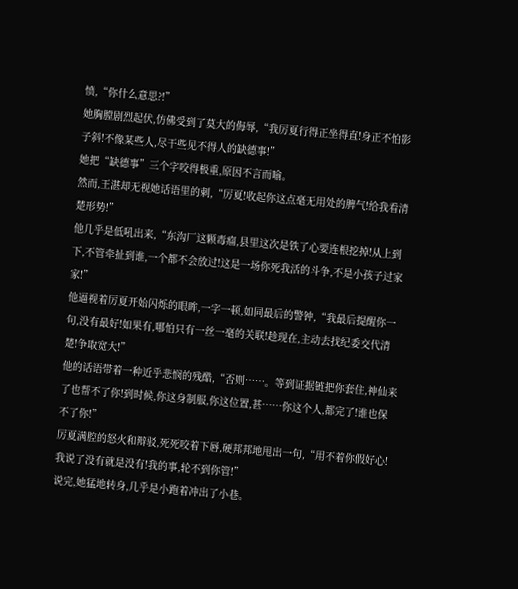愤,“你什么意思?!”
她胸膛剧烈起伏,仿佛受到了莫大的侮辱,“我厉夏行得正坐得直!身正不怕影子斜!不像某些人,尽干些见不得人的缺德事!”
她把“缺德事”三个字咬得极重,原因不言而喻。
然而,王湛却无视她话语里的刺,“厉夏!收起你这点毫无用处的脾气!给我看清楚形势!”
他几乎是低吼出来,“东沟厂这颗毒瘤,县里这次是铁了心要连根挖掉!从上到下,不管牵扯到谁,一个都不会放过!这是一场你死我活的斗争,不是小孩子过家家!”
他逼视着厉夏开始闪烁的眼眸,一字一顿,如同最后的警钟,“我最后提醒你一句,没有最好!如果有,哪怕只有一丝一毫的关联!趁现在,主动去找纪委交代清楚!争取宽大!”
他的话语带着一种近乎悲悯的残酷,“否则……。等到证据链把你套住,神仙来了也帮不了你!到时候,你这身制服,你这位置,甚……你这个人,都完了!谁也保不了你!”
厉夏满腔的怒火和辩驳,死死咬着下唇,硬邦邦地甩出一句,“用不着你假好心!我说了没有就是没有!我的事,轮不到你管!”
说完,她猛地转身,几乎是小跑着冲出了小巷。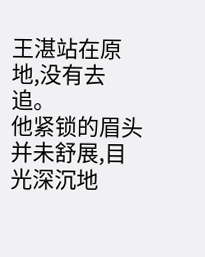王湛站在原地,没有去追。
他紧锁的眉头并未舒展,目光深沉地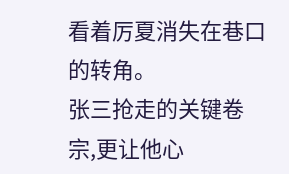看着厉夏消失在巷口的转角。
张三抢走的关键卷宗,更让他心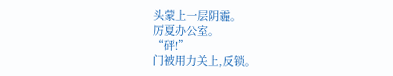头蒙上一层阴霾。
厉夏办公室。
“砰!”
门被用力关上,反锁。